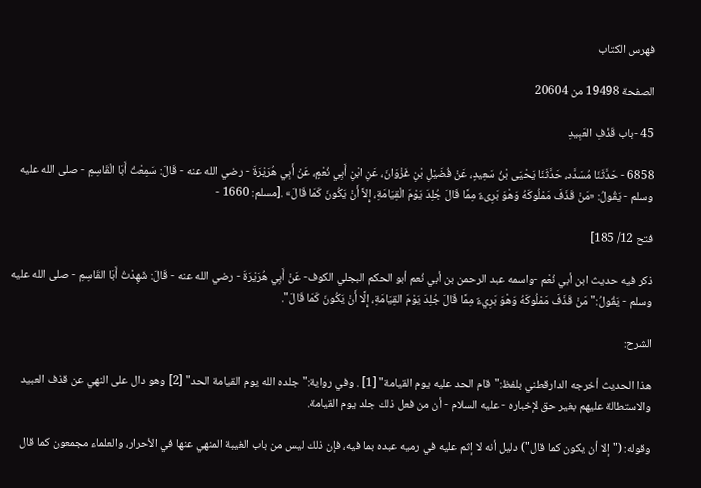فهرس الكتاب

الصفحة 19498 من 20604

45 -باب قَذْفِ العَبِيدِ

6858 - حَدَّثَنَا مُسَدَّد، حَدَّثَنَا يَحْيَى بْنُ سَعِيدٍ، عَنْ فُضَيْلِ بْنِ غَزْوَانَ، عَنِ ابْنِ أَبِي نُعْمٍ، عَنْ أَبِي هُرَيْرَةَ - رضي الله عنه - قَالَ: سَمِعْتُ أَبَا الْقَاسِمِ - صلى الله عليه وسلم - يَقُولُ: «مَنْ قَذَفَ مَمْلُوكَهُ وَهْوَ بَرِىءٌ مِمَّا قَالَ جُلِدَ يَوْمَ الْقِيَامَةِ، إِلاَّ أَنْ يَكُونَ كَمَا قَالَ» .[مسلم: 1660 -

فتح 12/ 185]

ذكر فيه حديث ابن أبي نُعْم -واسمه عبد الرحمن بن أبي نُعم أبو الحكم البجلي الكوف- عَنْ أَبِي هُرَيْرَةَ - رضي الله عنه - قَالَ: شَهِدْتُ أَبَا القَاسِمِ - صلى الله عليه وسلم - يَقُولُ:"مَنْ قَذَفَ مَمْلُوكَهُ وَهْوَ بَرِيءٌ مِمَّا قَالَ جُلِدَ يَوْمَ القِيَامَةِ، إِلَّا أَنْ يَكُونَ كَمَا قَالَ".

الشرح:

هذا الحديث أخرجه الدارقطني بلفظ:"قام الحد عليه يوم القيامة" [1] . وفي رواية:"جلده الله يوم القيامة الحد" [2] وهو دال على النهي عن قذف العبيد والاستطالة عليهم بغير حق لإخباره - عليه السلام - أن من فعل ذلك جلد يوم القيامة.

وقوله: ("إلا أن يكون كما قال") دليل أنه لا إثم عليه في رميه عبده بما فيه، فإن ذلك ليس من باب الغيبة المنهي عنها في الأحرار، والعلماء مجمعون كما قال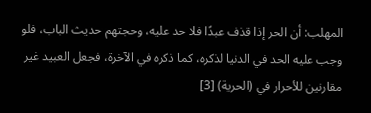المهلب: أن الحر إذا قذف عبدًا فلا حد عليه، وحجتهم حديث الباب، فلو وجب عليه الحد في الدنيا لذكره، كما ذكره في الآخرة، فجعل العبيد غير مقارنين للأحرار في (الحرية) [3]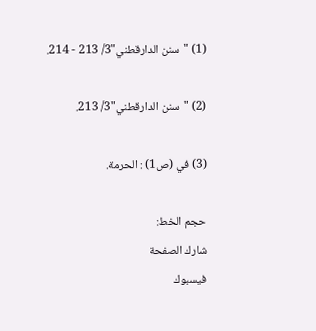(1) "سنن الدارقطني"3/ 213 - 214.

(2) "سنن الدارقطني"3/ 213.

(3) في (ص1) : الحرمة.

حجم الخط:
شارك الصفحة
فيسبوك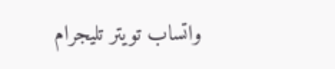واتساب تويتر تليجرام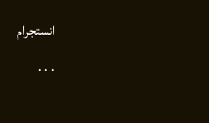انستجرام
. . .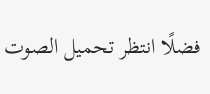فضلًا انتظر تحميل الصوت